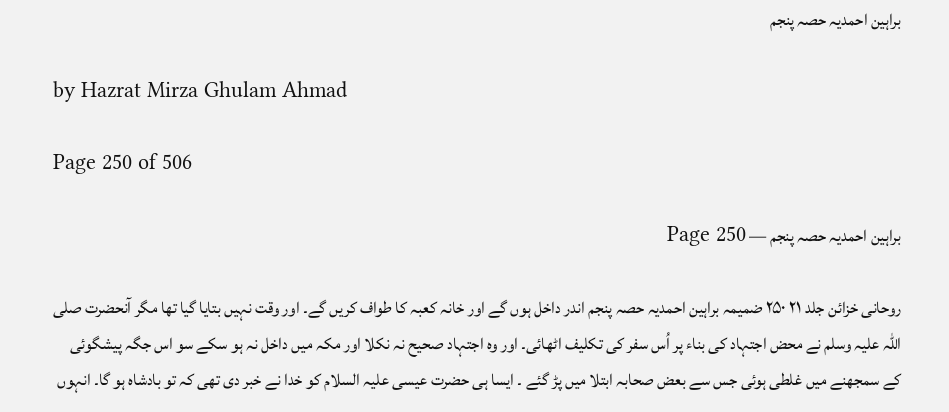براہین احمدیہ حصہ پنجم

by Hazrat Mirza Ghulam Ahmad

Page 250 of 506

براہین احمدیہ حصہ پنجم — Page 250

روحانی خزائن جلد ۲۱ ۲۵۰ ضمیمہ براہین احمدیہ حصہ پنجم اندر داخل ہوں گے اور خانہ کعبہ کا طواف کریں گے۔ اور وقت نہیں بتایا گیا تھا مگر آنحضرت صلی اللہ علیہ وسلم نے محض اجتہاد کی بناء پر اُس سفر کی تکلیف اٹھائی۔ اور وہ اجتہاد صحیح نہ نکلا اور مکہ میں داخل نہ ہو سکے سو اس جگہ پیشگوئی کے سمجھنے میں غلطی ہوئی جس سے بعض صحابہ ابتلا میں پڑ گئے ۔ ایسا ہی حضرت عیسی علیہ السلام کو خدا نے خبر دی تھی کہ تو بادشاہ ہو گا۔ انہوں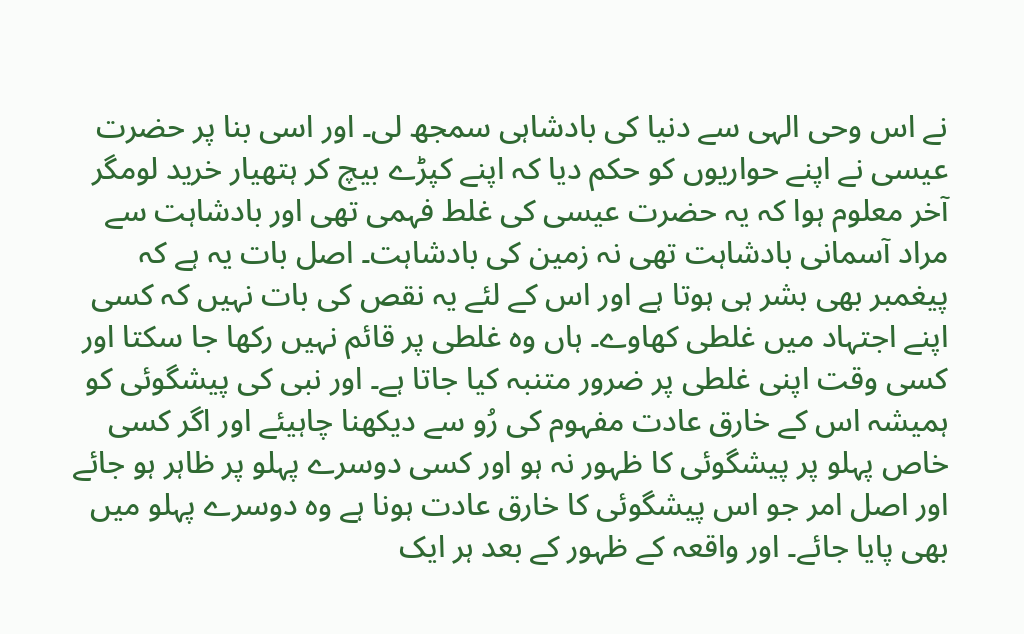نے اس وحی الہی سے دنیا کی بادشاہی سمجھ لی۔ اور اسی بنا پر حضرت عیسی نے اپنے حواریوں کو حکم دیا کہ اپنے کپڑے بیچ کر ہتھیار خرید لومگر آخر معلوم ہوا کہ یہ حضرت عیسی کی غلط فہمی تھی اور بادشاہت سے مراد آسمانی بادشاہت تھی نہ زمین کی بادشاہت۔ اصل بات یہ ہے کہ پیغمبر بھی بشر ہی ہوتا ہے اور اس کے لئے یہ نقص کی بات نہیں کہ کسی اپنے اجتہاد میں غلطی کھاوے۔ ہاں وہ غلطی پر قائم نہیں رکھا جا سکتا اور کسی وقت اپنی غلطی پر ضرور متنبہ کیا جاتا ہے۔ اور نبی کی پیشگوئی کو ہمیشہ اس کے خارق عادت مفہوم کی رُو سے دیکھنا چاہیئے اور اگر کسی خاص پہلو پر پیشگوئی کا ظہور نہ ہو اور کسی دوسرے پہلو پر ظاہر ہو جائے اور اصل امر جو اس پیشگوئی کا خارق عادت ہونا ہے وہ دوسرے پہلو میں بھی پایا جائے۔ اور واقعہ کے ظہور کے بعد ہر ایک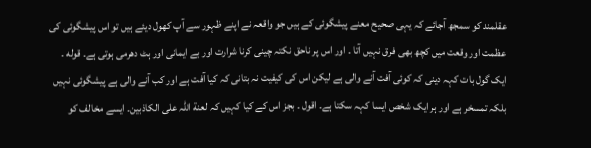عقلمند کو سمجھ آجائے کہ یہی صحیح معنے پیشگوئی کے ہیں جو واقعہ نے اپنے ظہور سے آپ کھول دیئے ہیں تو اس پیشگوئی کی عظمت اور وقعت میں کچھ بھی فرق نہیں آتا ۔ اور اس پر ناحق نکتہ چینی کرنا شرارت اور بے ایمانی اور ہٹ دھرمی ہوتی ہے۔ قوله ۔ ایک گول بات کہہ دینی کہ کوئی آفت آنے والی ہے لیکن اس کی کیفیت نہ بتانی کہ کیا آفت ہے اور کب آنے والی ہے پیشگوئی نہیں بلکہ تمسخر ہے اور ہر ایک شخص ایسا کہہ سکتا ہے۔ اقول ۔ بجز اس کے کیا کہیں کہ لعنة اللہ علی الکاذبین۔ ایسے مخالف کو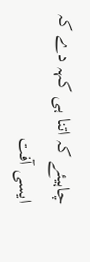چاہیئے کہ اتنا ہی کہہ دے کہ ایسی آفت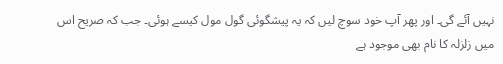نہیں آئے گی۔ اور پھر آپ خود سوچ لیں کہ یہ پیشگوئی گول مول کیسے ہوئی۔ جب کہ صریح اس میں زلزلہ کا نام بھی موجود ہے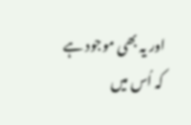اور یہ بھی موجود ہے کہ اُس میں